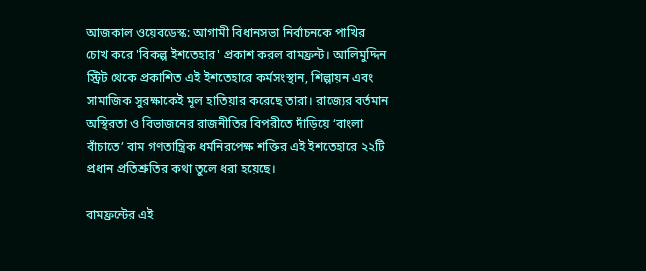আজকাল ওয়েবডেস্ক: আগামী বিধানসভা নির্বাচনকে পাখির চোখ করে 'বিকল্প ইশতেহার' প্রকাশ করল বামফ্রন্ট। আলিমুদ্দিন স্ট্রিট থেকে প্রকাশিত এই ইশতেহারে কর্মসংস্থান, শিল্পায়ন এবং সামাজিক সুরক্ষাকেই মূল হাতিয়ার করেছে তারা। রাজ্যের বর্তমান অস্থিরতা ও বিভাজনের রাজনীতির বিপরীতে দাঁড়িয়ে ‘বাংলা বাঁচাতে’ বাম গণতান্ত্রিক ধর্মনিরপেক্ষ শক্তির এই ইশতেহারে ২২টি প্রধান প্রতিশ্রুতির কথা তুলে ধরা হয়েছে।

বামফ্রন্টের এই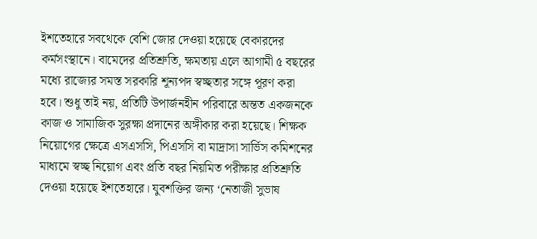ইশতেহারে সবথেকে বেশি জোর দেওয়া হয়েছে বেকারদের কর্মসংস্থানে। বামেদের প্রতিশ্রুতি, ক্ষমতায় এলে আগামী ৫ বছরের মধ্যে রাজ্যের সমস্ত সরকারি শূন্যপদ স্বচ্ছতার সঙ্গে পূরণ করা হবে। শুধু তাই নয়, প্রতিটি উপার্জনহীন পরিবারে অন্তত একজনকে কাজ ও সামাজিক সুরক্ষা প্রদানের অঙ্গীকার করা হয়েছে। শিক্ষক নিয়োগের ক্ষেত্রে এসএসসি, পিএসসি বা মাদ্রাসা সার্ভিস কমিশনের মাধ্যমে স্বচ্ছ নিয়োগ এবং প্রতি বছর নিয়মিত পরীক্ষার প্রতিশ্রুতি দেওয়া হয়েছে ইশতেহারে। যুবশক্তির জন্য ‘নেতাজী সুভাষ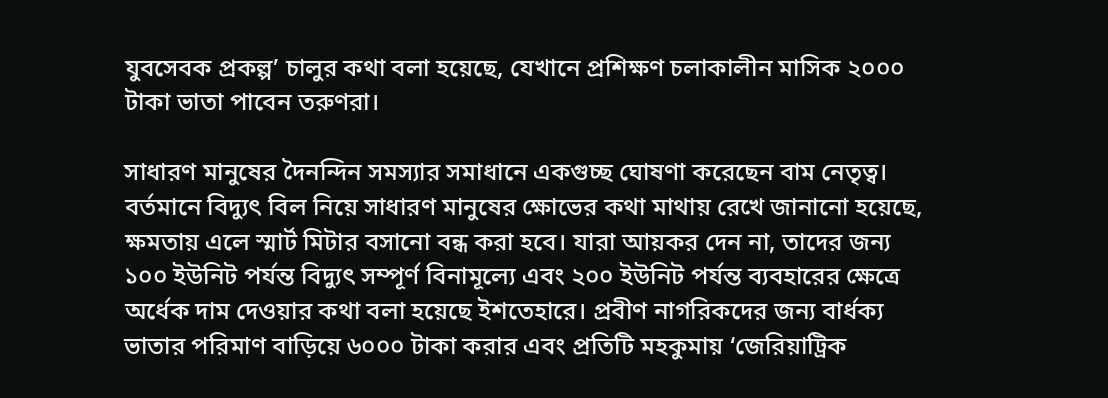যুবসেবক প্রকল্প’ চালুর কথা বলা হয়েছে, যেখানে প্রশিক্ষণ চলাকালীন মাসিক ২০০০ টাকা ভাতা পাবেন তরুণরা।

সাধারণ মানুষের দৈনন্দিন সমস্যার সমাধানে একগুচ্ছ ঘোষণা করেছেন বাম নেতৃত্ব। বর্তমানে বিদ্যুৎ বিল নিয়ে সাধারণ মানুষের ক্ষোভের কথা মাথায় রেখে জানানো হয়েছে, ক্ষমতায় এলে স্মার্ট মিটার বসানো বন্ধ করা হবে। যারা আয়কর দেন না, তাদের জন্য ১০০ ইউনিট পর্যন্ত বিদ্যুৎ সম্পূর্ণ বিনামূল্যে এবং ২০০ ইউনিট পর্যন্ত ব্যবহারের ক্ষেত্রে অর্ধেক দাম দেওয়ার কথা বলা হয়েছে ইশতেহারে। প্রবীণ নাগরিকদের জন্য বার্ধক্য ভাতার পরিমাণ বাড়িয়ে ৬০০০ টাকা করার এবং প্রতিটি মহকুমায় ‘জেরিয়াট্রিক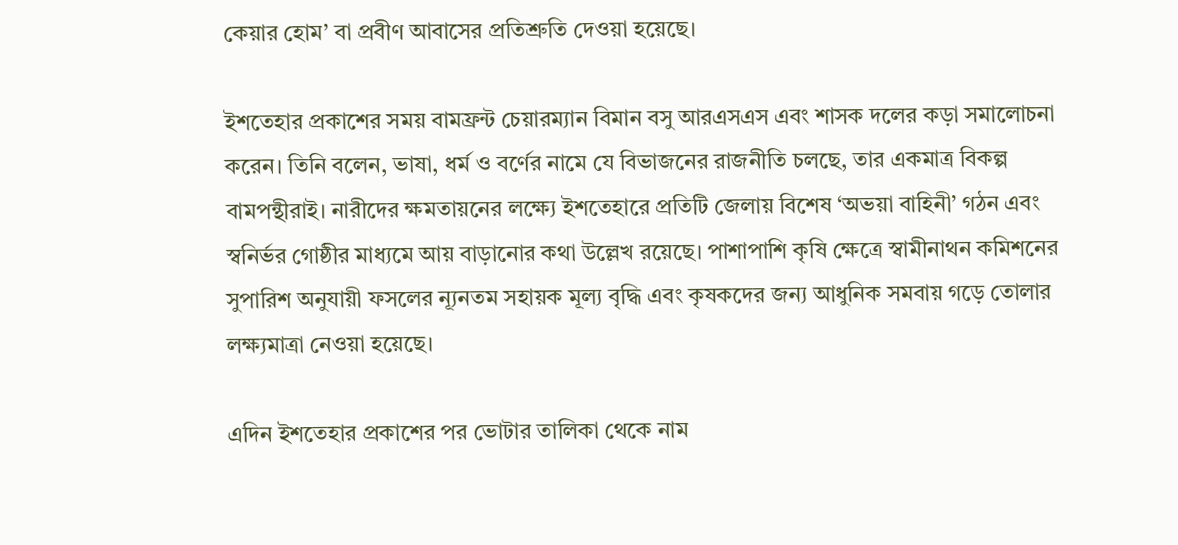কেয়ার হোম’ বা প্রবীণ আবাসের প্রতিশ্রুতি দেওয়া হয়েছে।

ইশতেহার প্রকাশের সময় বামফ্রন্ট চেয়ারম্যান বিমান বসু আরএসএস এবং শাসক দলের কড়া সমালোচনা করেন। তিনি বলেন, ভাষা, ধর্ম ও বর্ণের নামে যে বিভাজনের রাজনীতি চলছে, তার একমাত্র বিকল্প বামপন্থীরাই। নারীদের ক্ষমতায়নের লক্ষ্যে ইশতেহারে প্রতিটি জেলায় বিশেষ ‘অভয়া বাহিনী’ গঠন এবং স্বনির্ভর গোষ্ঠীর মাধ্যমে আয় বাড়ানোর কথা উল্লেখ রয়েছে। পাশাপাশি কৃষি ক্ষেত্রে স্বামীনাথন কমিশনের সুপারিশ অনুযায়ী ফসলের ন্যূনতম সহায়ক মূল্য বৃদ্ধি এবং কৃষকদের জন্য আধুনিক সমবায় গড়ে তোলার লক্ষ্যমাত্রা নেওয়া হয়েছে।

এদিন ইশতেহার প্রকাশের পর ভোটার তালিকা থেকে নাম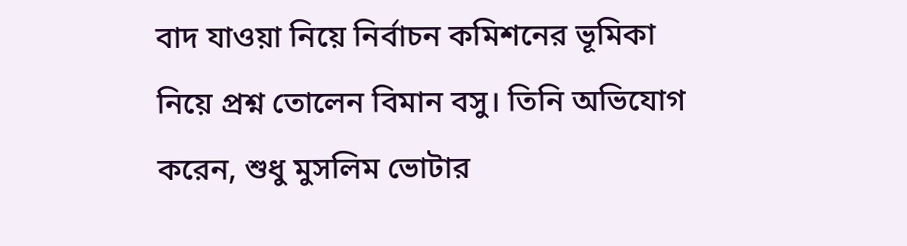বাদ যাওয়া নিয়ে নির্বাচন কমিশনের ভূমিকা নিয়ে প্রশ্ন তোলেন বিমান বসু। তিনি অভিযোগ করেন, শুধু মুসলিম ভোটার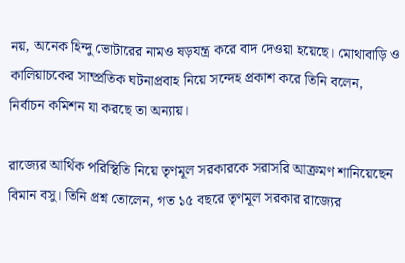নয়, অনেক হিন্দু ভোটারের নামও ষড়যন্ত্র করে বাদ দেওয়া হয়েছে। মোথাবাড়ি ও কালিয়াচকের সাম্প্রতিক ঘটনাপ্রবাহ নিয়ে সন্দেহ প্রকাশ করে তিনি বলেন, নির্বাচন কমিশন যা করছে তা অন্যায়।

রাজ্যের আর্থিক পরিস্থিতি নিয়ে তৃণমূল সরকারকে সরাসরি আক্রমণ শানিয়েছেন বিমান বসু। তিনি প্রশ্ন তোলেন, গত ১৫ বছরে তৃণমূল সরকার রাজ্যের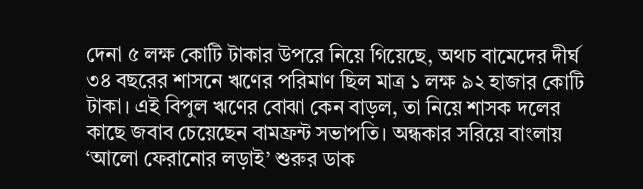দেনা ৫ লক্ষ কোটি টাকার উপরে নিয়ে গিয়েছে, অথচ বামেদের দীর্ঘ ৩৪ বছরের শাসনে ঋণের পরিমাণ ছিল মাত্র ১ লক্ষ ৯২ হাজার কোটি টাকা। এই বিপুল ঋণের বোঝা কেন বাড়ল, তা নিয়ে শাসক দলের কাছে জবাব চেয়েছেন বামফ্রন্ট সভাপতি। অন্ধকার সরিয়ে বাংলায় ‘আলো ফেরানোর লড়াই’ শুরুর ডাক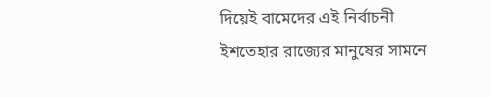দিয়েই বামেদের এই নির্বাচনী ইশতেহার রাজ্যের মানুষের সামনে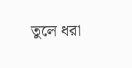তুলে ধরা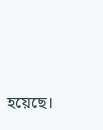হয়েছে।